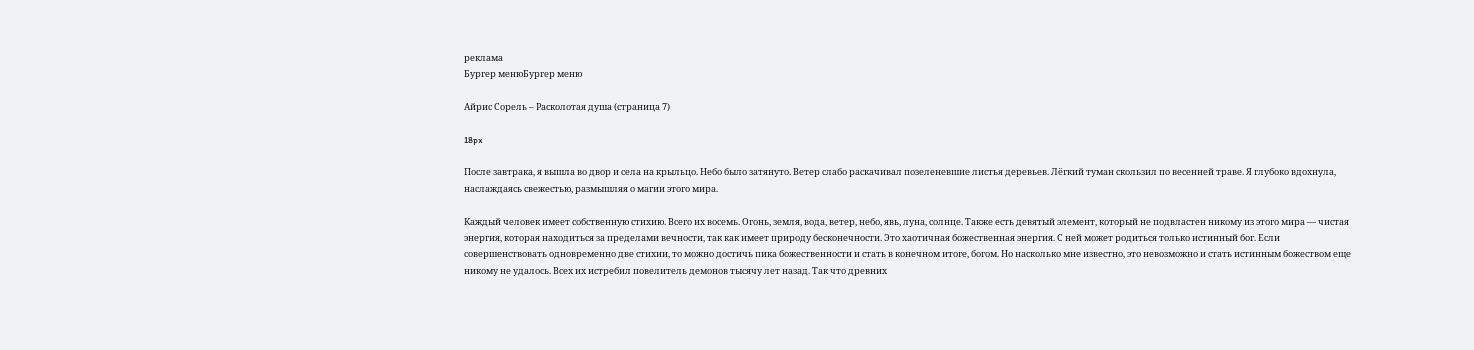реклама
Бургер менюБургер меню

Айрис Сорель – Расколотая душа (страница 7)

18px

После завтрака, я вышла во двор и села на крыльцо. Небо было затянуто. Ветер слабо раскачивал позеленевшие листья деревьев. Лёгкий туман скользил по весенней траве. Я глубоко вдохнула, наслаждаясь свежестью, размышляя о магии этого мира.

Каждый человек имеет собственную стихию. Всего их восемь. Огонь, земля, вода, ветер, небо, явь, луна, солнце. Также есть девятый элемент, который не подвластен никому из этого мира — чистая энергия, которая находиться за пределами вечности, так как имеет природу бесконечности. Это хаотичная божественная энергия. С ней может родиться только истинный бог. Если совершенствовать одновременно две стихии, то можно достичь пика божественности и стать в конечном итоге, богом. Но насколько мне известно, это невозможно и стать истинным божеством еще никому не удалось. Всех их истребил повелитель демонов тысячу лет назад. Так что древних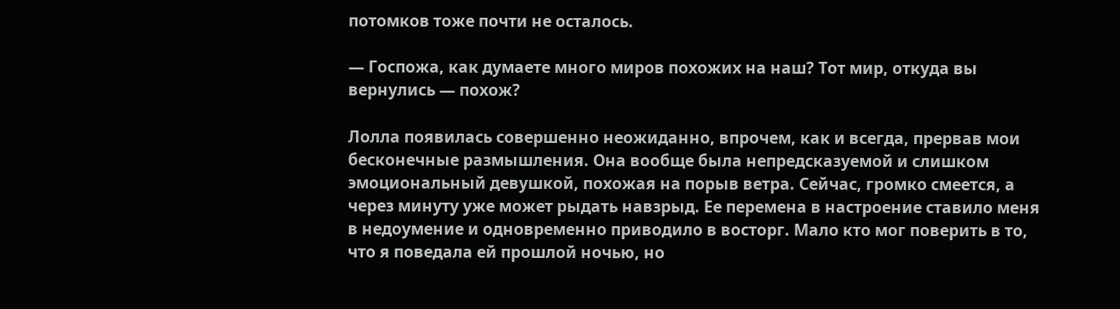потомков тоже почти не осталось.

— Госпожа, как думаете много миров похожих на наш? Тот мир, откуда вы вернулись — похож?

Лолла появилась совершенно неожиданно, впрочем, как и всегда, прервав мои бесконечные размышления. Она вообще была непредсказуемой и слишком эмоциональный девушкой, похожая на порыв ветра. Сейчас, громко смеется, а через минуту уже может рыдать навзрыд. Ее перемена в настроение ставило меня в недоумение и одновременно приводило в восторг. Мало кто мог поверить в то, что я поведала ей прошлой ночью, но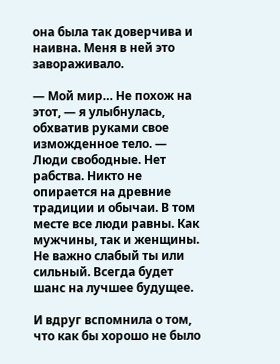она была так доверчива и наивна. Меня в ней это завораживало.

— Мой мир… Не похож на этот, — я улыбнулась, обхватив руками свое изможденное тело. — Люди свободные. Нет рабства. Никто не опирается на древние традиции и обычаи. В том месте все люди равны. Как мужчины, так и женщины. Не важно слабый ты или сильный. Всегда будет шанс на лучшее будущее.

И вдруг вспомнила о том, что как бы хорошо не было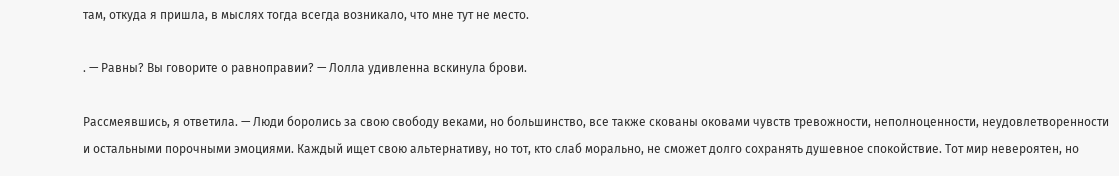там, откуда я пришла, в мыслях тогда всегда возникало, что мне тут не место.

. — Равны? Вы говорите о равноправии? — Лолла удивленна вскинула брови.

Рассмеявшись, я ответила. — Люди боролись за свою свободу веками, но большинство, все также скованы оковами чувств тревожности, неполноценности, неудовлетворенности и остальными порочными эмоциями. Каждый ищет свою альтернативу, но тот, кто слаб морально, не сможет долго сохранять душевное спокойствие. Тот мир невероятен, но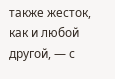также жесток, как и любой другой, — с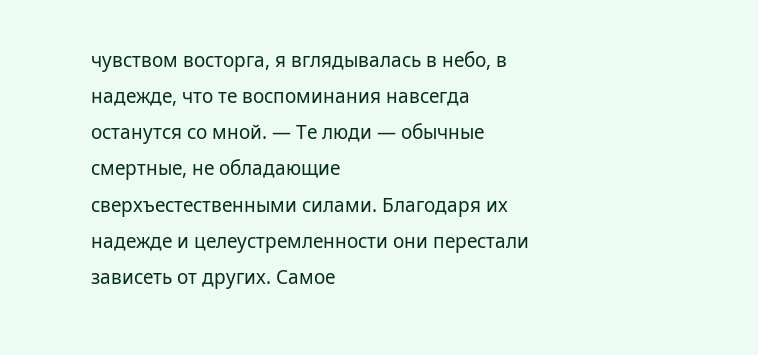чувством восторга, я вглядывалась в небо, в надежде, что те воспоминания навсегда останутся со мной. — Те люди — обычные смертные, не обладающие сверхъестественными силами. Благодаря их надежде и целеустремленности они перестали зависеть от других. Самое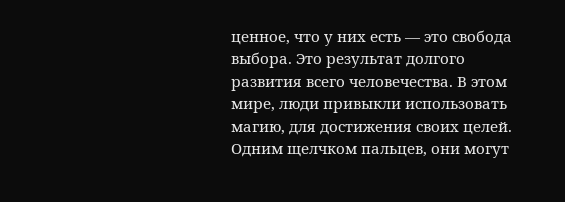ценное, что у них есть — это свобода выбора. Это результат долгого развития всего человечества. В этом мире, люди привыкли использовать магию, для достижения своих целей. Одним щелчком пальцев, они могут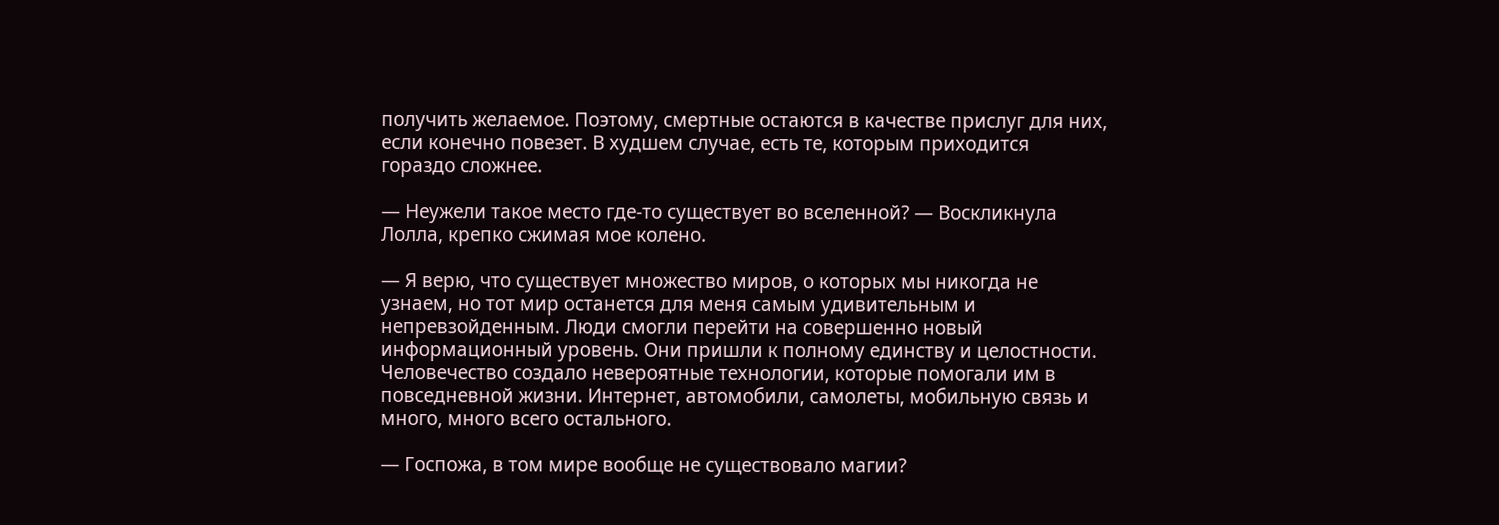получить желаемое. Поэтому, смертные остаются в качестве прислуг для них, если конечно повезет. В худшем случае, есть те, которым приходится гораздо сложнее.

— Неужели такое место где-то существует во вселенной? — Воскликнула Лолла, крепко сжимая мое колено.

— Я верю, что существует множество миров, о которых мы никогда не узнаем, но тот мир останется для меня самым удивительным и непревзойденным. Люди смогли перейти на совершенно новый информационный уровень. Они пришли к полному единству и целостности. Человечество создало невероятные технологии, которые помогали им в повседневной жизни. Интернет, автомобили, самолеты, мобильную связь и много, много всего остального.

— Госпожа, в том мире вообще не существовало магии?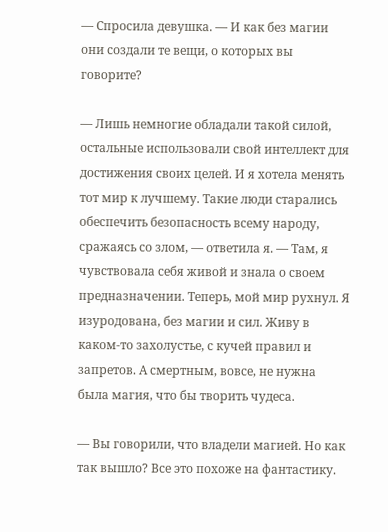— Спросила девушка. — И как без магии они создали те вещи, о которых вы говорите?

— Лишь немногие обладали такой силой, остальные использовали свой интеллект для достижения своих целей. И я хотела менять тот мир к лучшему. Такие люди старались обеспечить безопасность всему народу, сражаясь со злом, — ответила я. — Там, я чувствовала себя живой и знала о своем предназначении. Теперь, мой мир рухнул. Я изуродована, без магии и сил. Живу в каком-то захолустье, с кучей правил и запретов. А смертным, вовсе, не нужна была магия, что бы творить чудеса.

— Вы говорили, что владели магией. Но как так вышло? Все это похоже на фантастику.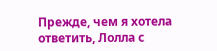Прежде, чем я хотела ответить, Лолла с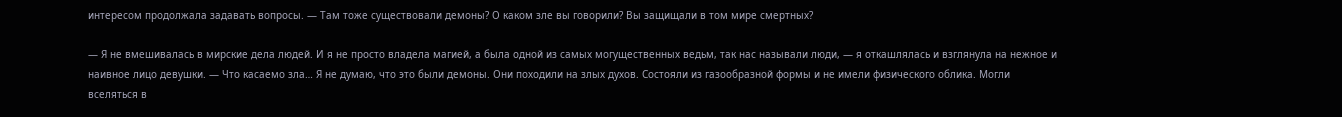интересом продолжала задавать вопросы. — Там тоже существовали демоны? О каком зле вы говорили? Вы защищали в том мире смертных?

— Я не вмешивалась в мирские дела людей. И я не просто владела магией, а была одной из самых могущественных ведьм, так нас называли люди, — я откашлялась и взглянула на нежное и наивное лицо девушки. — Что касаемо зла… Я не думаю, что это были демоны. Они походили на злых духов. Состояли из газообразной формы и не имели физического облика. Могли вселяться в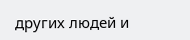других людей и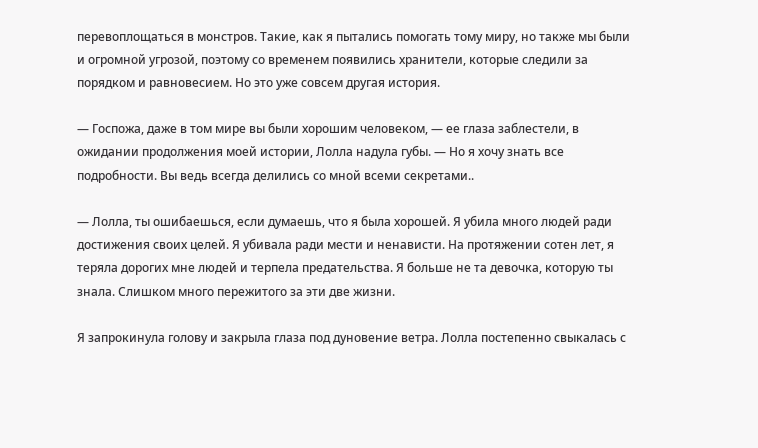перевоплощаться в монстров. Такие, как я пытались помогать тому миру, но также мы были и огромной угрозой, поэтому со временем появились хранители, которые следили за порядком и равновесием. Но это уже совсем другая история.

— Госпожа, даже в том мире вы были хорошим человеком, — ее глаза заблестели, в ожидании продолжения моей истории, Лолла надула губы. — Но я хочу знать все подробности. Вы ведь всегда делились со мной всеми секретами..

— Лолла, ты ошибаешься, если думаешь, что я была хорошей. Я убила много людей ради достижения своих целей. Я убивала ради мести и ненависти. На протяжении сотен лет, я теряла дорогих мне людей и терпела предательства. Я больше не та девочка, которую ты знала. Слишком много пережитого за эти две жизни.

Я запрокинула голову и закрыла глаза под дуновение ветра. Лолла постепенно свыкалась с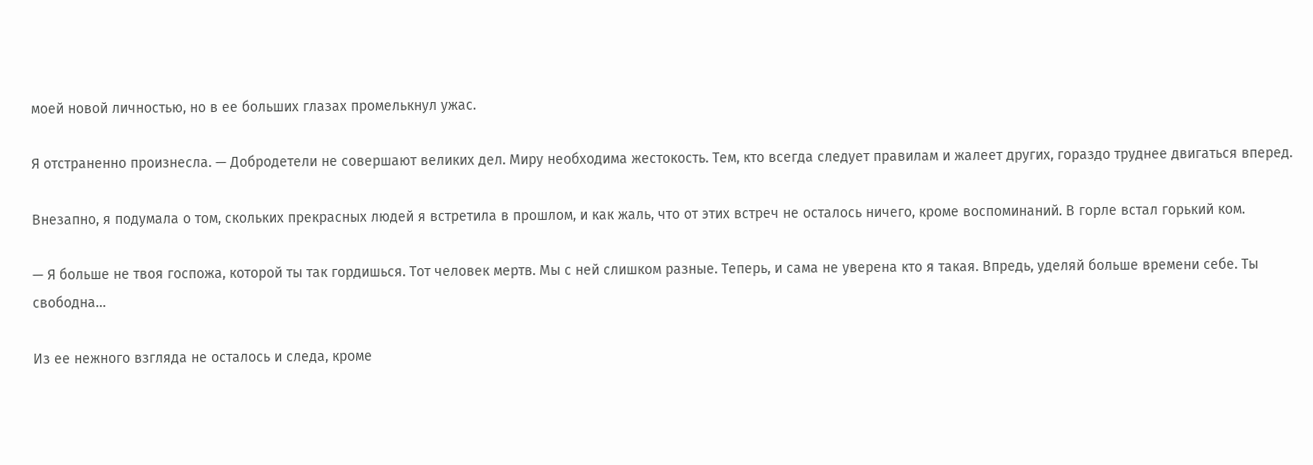моей новой личностью, но в ее больших глазах промелькнул ужас.

Я отстраненно произнесла. — Добродетели не совершают великих дел. Миру необходима жестокость. Тем, кто всегда следует правилам и жалеет других, гораздо труднее двигаться вперед.

Внезапно, я подумала о том, скольких прекрасных людей я встретила в прошлом, и как жаль, что от этих встреч не осталось ничего, кроме воспоминаний. В горле встал горький ком.

— Я больше не твоя госпожа, которой ты так гордишься. Тот человек мертв. Мы с ней слишком разные. Теперь, и сама не уверена кто я такая. Впредь, уделяй больше времени себе. Ты свободна…

Из ее нежного взгляда не осталось и следа, кроме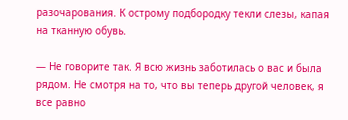разочарования. К острому подбородку текли слезы, капая на тканную обувь.

— Не говорите так. Я всю жизнь заботилась о вас и была рядом. Не смотря на то, что вы теперь другой человек, я все равно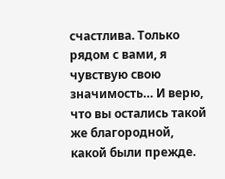счастлива. Только рядом с вами, я чувствую свою значимость… И верю, что вы остались такой же благородной, какой были прежде.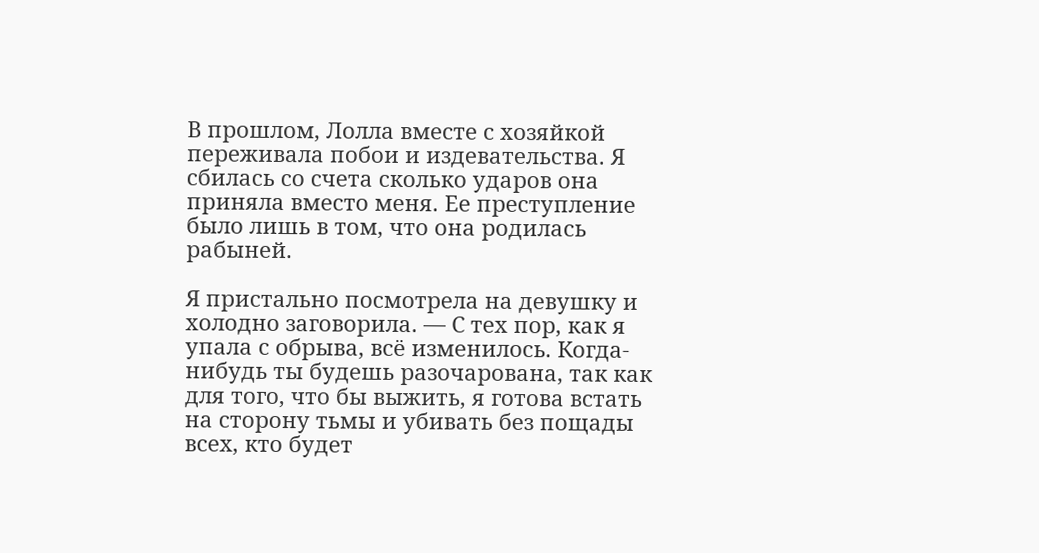В прошлом, Лолла вместе с хозяйкой переживала побои и издевательства. Я сбилась со счета сколько ударов она приняла вместо меня. Ее преступление было лишь в том, что она родилась рабыней.

Я пристально посмотрела на девушку и холодно заговорила. — С тех пор, как я упала с обрыва, всё изменилось. Когда-нибудь ты будешь разочарована, так как для того, что бы выжить, я готова встать на сторону тьмы и убивать без пощады всех, кто будет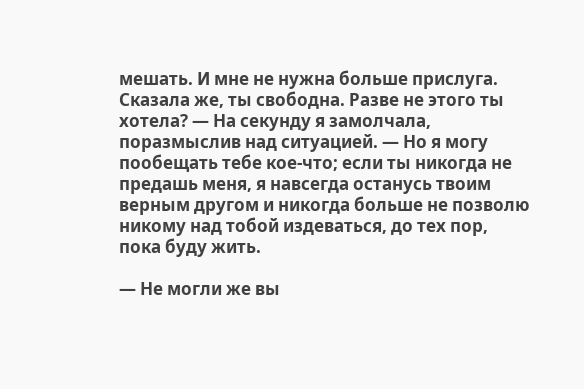мешать. И мне не нужна больше прислуга. Сказала же, ты свободна. Разве не этого ты хотела? — На секунду я замолчала, поразмыслив над ситуацией. — Но я могу пообещать тебе кое-что; если ты никогда не предашь меня, я навсегда останусь твоим верным другом и никогда больше не позволю никому над тобой издеваться, до тех пор, пока буду жить.

— Не могли же вы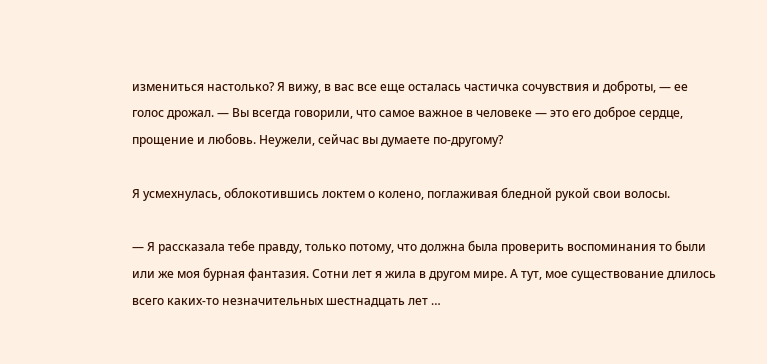измениться настолько? Я вижу, в вас все еще осталась частичка сочувствия и доброты, — ее голос дрожал. — Вы всегда говорили, что самое важное в человеке — это его доброе сердце, прощение и любовь. Неужели, сейчас вы думаете по-другому?

Я усмехнулась, облокотившись локтем о колено, поглаживая бледной рукой свои волосы.

— Я рассказала тебе правду, только потому, что должна была проверить воспоминания то были или же моя бурная фантазия. Сотни лет я жила в другом мире. А тут, мое существование длилось всего каких-то незначительных шестнадцать лет …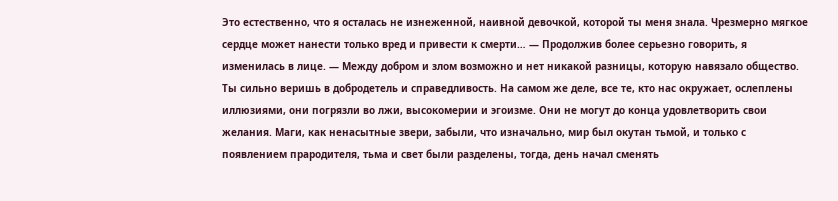Это естественно, что я осталась не изнеженной, наивной девочкой, которой ты меня знала. Чрезмерно мягкое сердце может нанести только вред и привести к смерти… — Продолжив более серьезно говорить, я изменилась в лице. — Между добром и злом возможно и нет никакой разницы, которую навязало общество. Ты сильно веришь в добродетель и справедливость. На самом же деле, все те, кто нас окружает, ослеплены иллюзиями, они погрязли во лжи, высокомерии и эгоизме. Они не могут до конца удовлетворить свои желания. Маги, как ненасытные звери, забыли, что изначально, мир был окутан тьмой, и только с появлением прародителя, тьма и свет были разделены, тогда, день начал сменять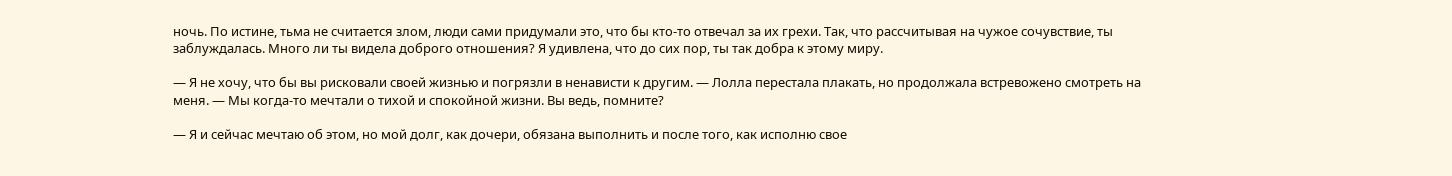ночь. По истине, тьма не считается злом, люди сами придумали это, что бы кто-то отвечал за их грехи. Так, что рассчитывая на чужое сочувствие, ты заблуждалась. Много ли ты видела доброго отношения? Я удивлена, что до сих пор, ты так добра к этому миру.

— Я не хочу, что бы вы рисковали своей жизнью и погрязли в ненависти к другим. — Лолла перестала плакать, но продолжала встревожено смотреть на меня. — Мы когда-то мечтали о тихой и спокойной жизни. Вы ведь, помните?

— Я и сейчас мечтаю об этом, но мой долг, как дочери, обязана выполнить и после того, как исполню свое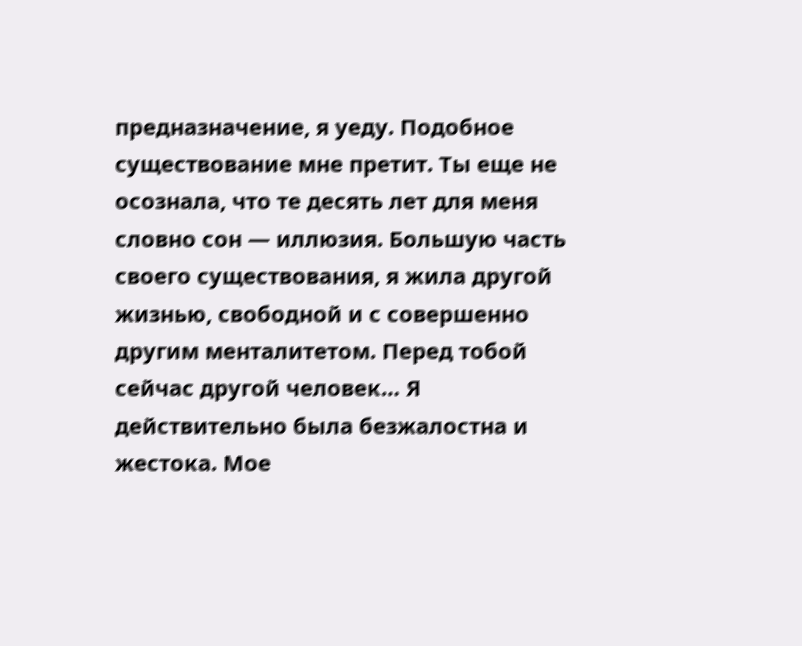предназначение, я уеду. Подобное существование мне претит. Ты еще не осознала, что те десять лет для меня словно сон — иллюзия. Большую часть своего существования, я жила другой жизнью, свободной и с совершенно другим менталитетом. Перед тобой сейчас другой человек… Я действительно была безжалостна и жестока. Мое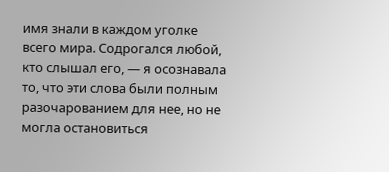имя знали в каждом уголке всего мира. Содрогался любой, кто слышал его, — я осознавала то, что эти слова были полным разочарованием для нее, но не могла остановиться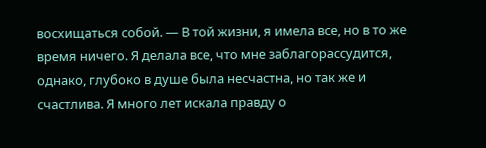восхищаться собой. — В той жизни, я имела все, но в то же время ничего. Я делала все, что мне заблагорассудится, однако, глубоко в душе была несчастна, но так же и счастлива. Я много лет искала правду о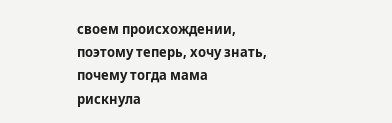своем происхождении, поэтому теперь, хочу знать, почему тогда мама рискнула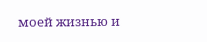моей жизнью и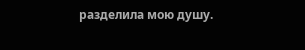разделила мою душу.